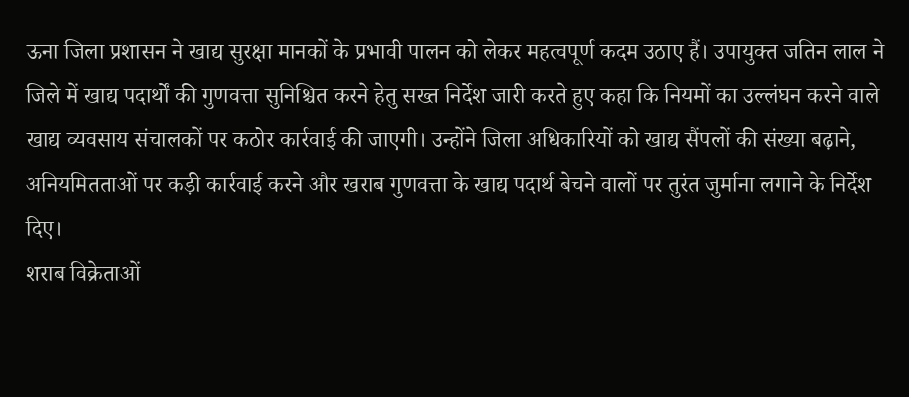ऊना जिला प्रशासन ने खाद्य सुरक्षा मानकों के प्रभावी पालन को लेकर महत्वपूर्ण कदम उठाए हैं। उपायुक्त जतिन लाल ने जिले में खाद्य पदार्थों की गुणवत्ता सुनिश्चित करने हेतु सख्त निर्देश जारी करते हुए कहा कि नियमों का उल्लंघन करने वाले खाद्य व्यवसाय संचालकों पर कठोर कार्रवाई की जाएगी। उन्होंने जिला अधिकारियों को खाद्य सैंपलों की संख्या बढ़ाने, अनियमितताओं पर कड़ी कार्रवाई करने और खराब गुणवत्ता के खाद्य पदार्थ बेचने वालों पर तुरंत जुर्माना लगाने के निर्देश दिए।
शराब विक्रेताओं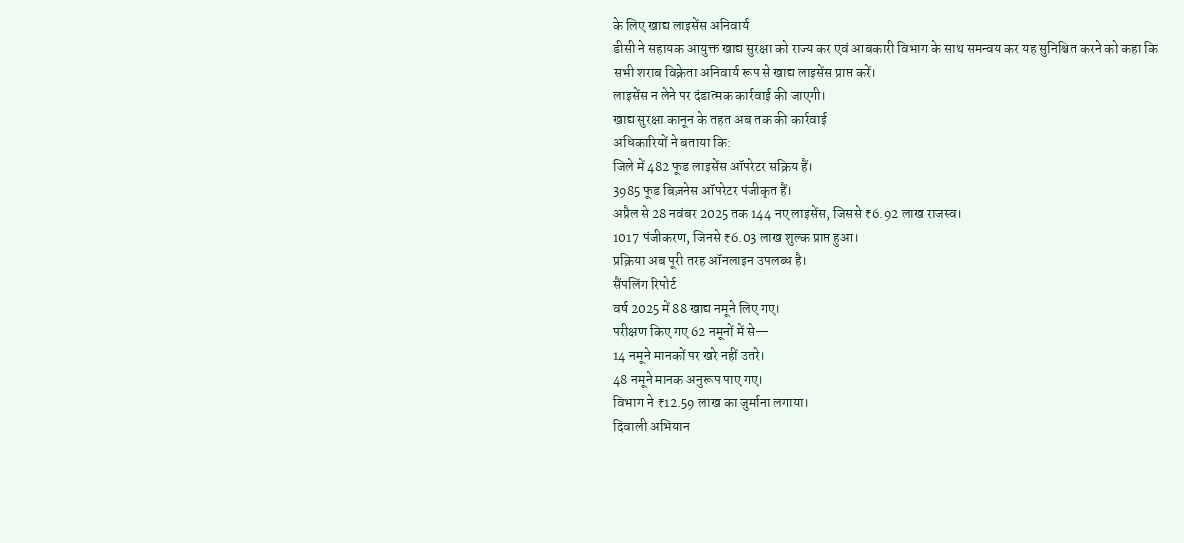के लिए खाद्य लाइसेंस अनिवार्य
डीसी ने सहायक आयुक्त खाद्य सुरक्षा को राज्य कर एवं आबकारी विभाग के साथ समन्वय कर यह सुनिश्चित करने को कहा कि
सभी शराब विक्रेता अनिवार्य रूप से खाद्य लाइसेंस प्राप्त करें।
लाइसेंस न लेने पर दंडात्मक कार्रवाई की जाएगी।
खाद्य सुरक्षा कानून के तहत अब तक की कार्रवाई
अधिकारियों ने बताया कि:
जिले में 482 फूड लाइसेंस ऑपरेटर सक्रिय हैं।
3985 फूड बिज़नेस ऑपरेटर पंजीकृत हैं।
अप्रैल से 28 नवंबर 2025 तक 144 नए लाइसेंस, जिससे ₹6.92 लाख राजस्व।
1017 पंजीकरण, जिनसे ₹6.03 लाख शुल्क प्राप्त हुआ।
प्रक्रिया अब पूरी तरह ऑनलाइन उपलब्ध है।
सैंपलिंग रिपोर्ट
वर्ष 2025 में 88 खाद्य नमूने लिए गए।
परीक्षण किए गए 62 नमूनों में से—
14 नमूने मानकों पर खरे नहीं उतरे।
48 नमूने मानक अनुरूप पाए गए।
विभाग ने ₹12.59 लाख का जुर्माना लगाया।
दिवाली अभियान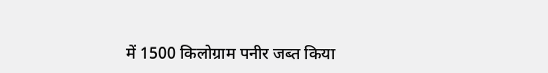में 1500 किलोग्राम पनीर जब्त किया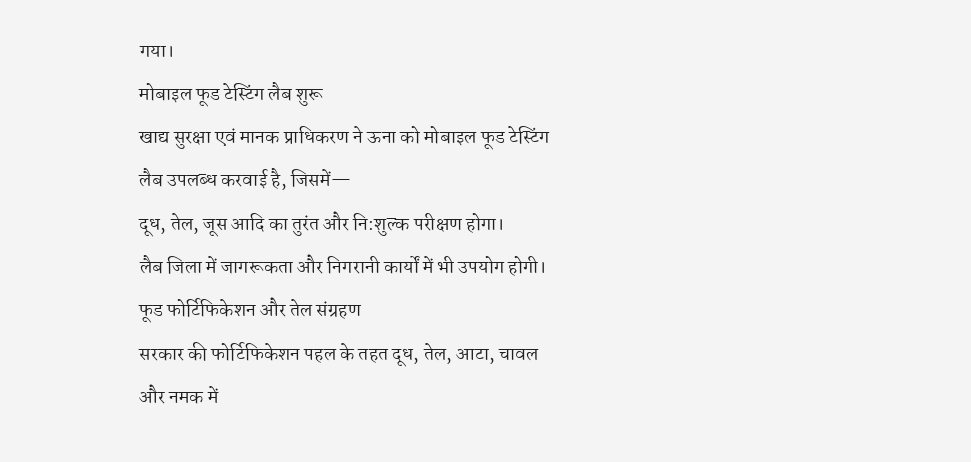गया।
मोबाइल फूड टेस्टिंग लैब शुरू
खाद्य सुरक्षा एवं मानक प्राधिकरण ने ऊना को मोबाइल फूड टेस्टिंग लैब उपलब्ध करवाई है, जिसमें—
दूध, तेल, जूस आदि का तुरंत और नि:शुल्क परीक्षण होगा।
लैब जिला में जागरूकता और निगरानी कार्यों में भी उपयोग होगी।
फूड फोर्टिफिकेशन और तेल संग्रहण
सरकार की फोर्टिफिकेशन पहल के तहत दूध, तेल, आटा, चावल और नमक में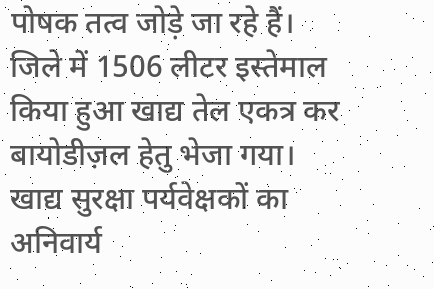पोषक तत्व जोड़े जा रहे हैं।
जिले में 1506 लीटर इस्तेमाल किया हुआ खाद्य तेल एकत्र कर बायोडीज़ल हेतु भेजा गया।
खाद्य सुरक्षा पर्यवेक्षकों का अनिवार्य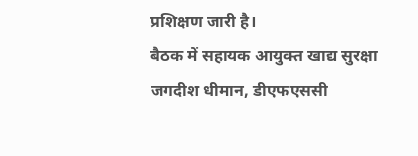प्रशिक्षण जारी है।
बैठक में सहायक आयुक्त खाद्य सुरक्षा जगदीश धीमान, डीएफएससी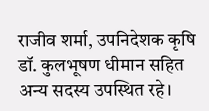राजीव शर्मा, उपनिदेशक कृषि डॉ. कुलभूषण धीमान सहित अन्य सदस्य उपस्थित रहे।